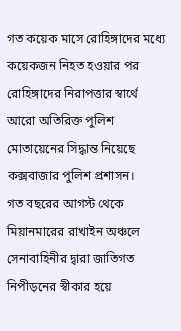গত কয়েক মাসে রোহিঙ্গাদের মধ্যে কয়েকজন নিহত হওয়ার পর রোহিঙ্গাদের নিরাপত্তার স্বার্থে আরো অতিরিক্ত পুলিশ মোতায়েনের সিদ্ধান্ত নিয়েছে কক্সবাজার পুলিশ প্রশাসন।
গত বছরের আগস্ট থেকে মিয়ানমারের রাখাইন অঞ্চলে সেনাবাহিনীর দ্বারা জাতিগত নিপীড়নের স্বীকার হয়ে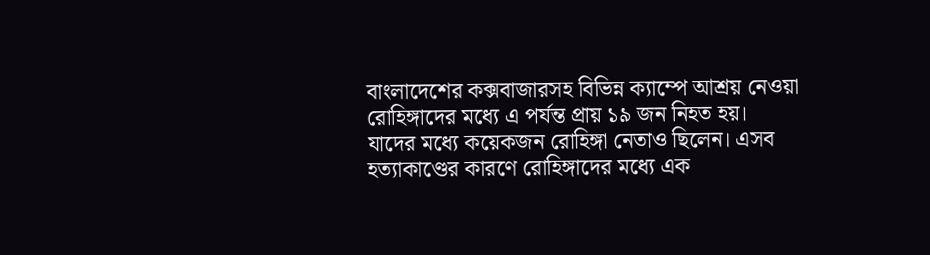বাংলাদেশের কক্সবাজারসহ বিভিন্ন ক্যাম্পে আশ্রয় নেওয়া রোহিঙ্গাদের মধ্যে এ পর্যন্ত প্রায় ১৯ জন নিহত হয়।
যাদের মধ্যে কয়েকজন রোহিঙ্গা নেতাও ছিলেন। এসব হত্যাকাণ্ডের কারণে রোহিঙ্গাদের মধ্যে এক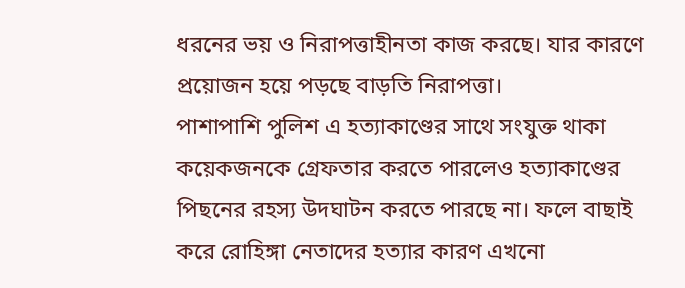ধরনের ভয় ও নিরাপত্তাহীনতা কাজ করছে। যার কারণে প্রয়োজন হয়ে পড়ছে বাড়তি নিরাপত্তা।
পাশাপাশি পুলিশ এ হত্যাকাণ্ডের সাথে সংযুক্ত থাকা কয়েকজনকে গ্রেফতার করতে পারলেও হত্যাকাণ্ডের পিছনের রহস্য উদঘাটন করতে পারছে না। ফলে বাছাই করে রোহিঙ্গা নেতাদের হত্যার কারণ এখনো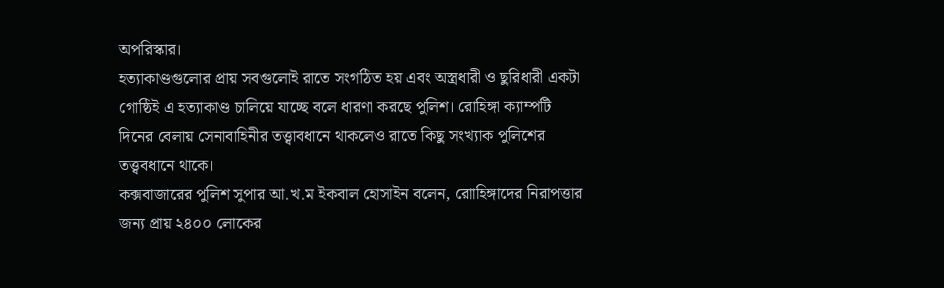অপরিস্কার।
হত্যাকাণ্ডগুলোর প্রায় সবগুলোই রাতে সংগঠিত হয় এবং অস্ত্রধারী ও ছুরিধারী একটা গোষ্ঠিই এ হত্যাকাণ্ড চালিয়ে যাচ্ছে বলে ধারণা করছে পুলিশ। রোহিঙ্গা ক্যাম্পটি দিনের বেলায় সেনাবাহিনীর তত্ত্বাবধানে থাকলেও রাতে কিছু সংখ্যাক পুলিশের তত্ত্ববধানে থাকে।
কক্সবাজারের পুলিশ সুপার আ.খ.ম ইকবাল হোসাইন বলেন, রোাহিঙ্গাদের নিরাপত্তার জন্য প্রায় ২৪০০ লোকের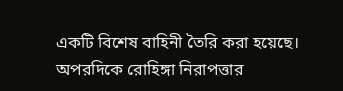একটি বিশেষ বাহিনী তৈরি করা হয়েছে।
অপরদিকে রোহিঙ্গা নিরাপত্তার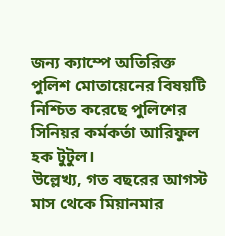জন্য ক্যাম্পে অতিরিক্ত পুলিশ মোতায়েনের বিষয়টি নিশ্চিত করেছে পুলিশের সিনিয়র কর্মকর্তা আরিফুল হক টুটুল।
উল্লেখ্য, গত বছরের আগস্ট মাস থেকে মিয়ানমার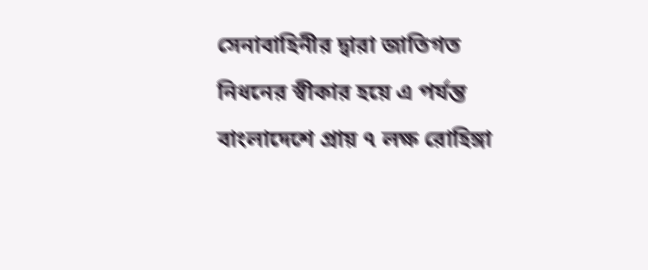সেনাবাহিনীর দ্বারা জাতিগত নিধনের স্বীকার হয়ে এ পর্যন্ত বাংলাদেশে প্রায় ৭ লক্ষ রোহিঙ্গা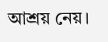আশ্রয় নেয়।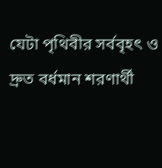যেটা পৃথিবীর সর্ববৃহৎ ও দ্রুত বর্ধমান শরণার্থী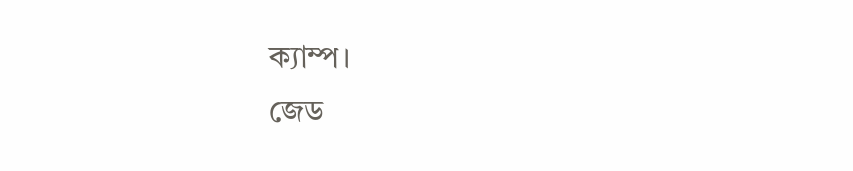ক্যাম্প।
জেড